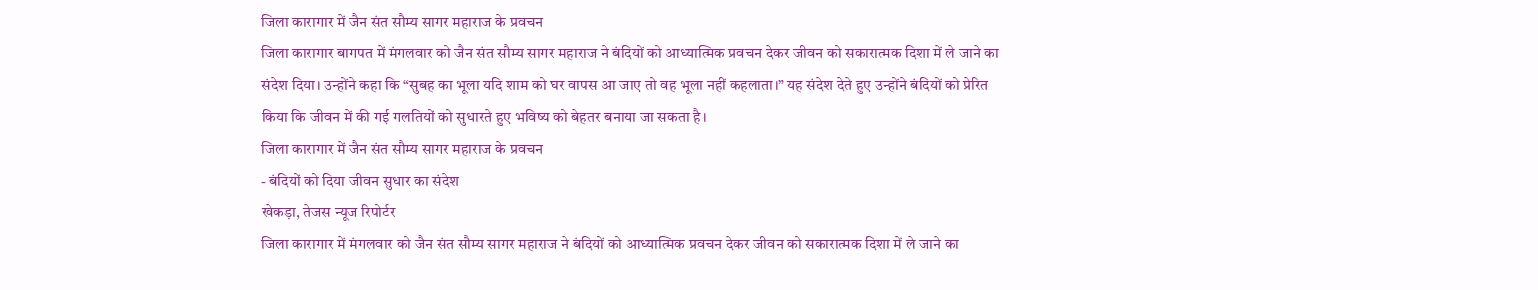जिला कारागार में जैन संत सौम्य सागर महाराज के प्रवचन
जिला कारागार बागपत में मंगलवार को जैन संत सौम्य सागर महाराज ने बंदियों को आध्यात्मिक प्रवचन देकर जीवन को सकारात्मक दिशा में ले जाने का संदेश दिया। उन्होंने कहा कि “सुबह का भूला यदि शाम को घर वापस आ जाए तो वह भूला नहीं कहलाता।” यह संदेश देते हुए उन्होंने बंदियों को प्रेरित किया कि जीवन में की गई गलतियों को सुधारते हुए भविष्य को बेहतर बनाया जा सकता है।
जिला कारागार में जैन संत सौम्य सागर महाराज के प्रवचन
- बंदियों को दिया जीवन सुधार का संदेश
खेकड़ा, तेजस न्यूज रिपोर्टर
जिला कारागार में मंगलवार को जैन संत सौम्य सागर महाराज ने बंदियों को आध्यात्मिक प्रवचन देकर जीवन को सकारात्मक दिशा में ले जाने का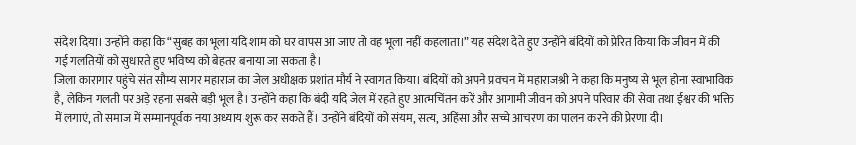संदेश दिया। उन्होंने कहा कि “सुबह का भूला यदि शाम को घर वापस आ जाए तो वह भूला नहीं कहलाता।” यह संदेश देते हुए उन्होंने बंदियों को प्रेरित किया कि जीवन में की गई गलतियों को सुधारते हुए भविष्य को बेहतर बनाया जा सकता है।
जिला कारागार पहुंचे संत सौम्य सागर महाराज का जेल अधीक्षक प्रशांत मौर्य ने स्वागत किया। बंदियों को अपने प्रवचन में महाराजश्री ने कहा कि मनुष्य से भूल होना स्वाभाविक है, लेकिन गलती पर अड़े रहना सबसे बड़ी भूल है। उन्होंने कहा कि बंदी यदि जेल में रहते हुए आत्मचिंतन करें और आगामी जीवन को अपने परिवार की सेवा तथा ईश्वर की भक्ति में लगाएं, तो समाज में सम्मानपूर्वक नया अध्याय शुरू कर सकते हैं। उन्होंने बंदियों को संयम, सत्य, अहिंसा और सच्चे आचरण का पालन करने की प्रेरणा दी।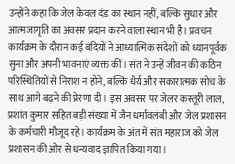उन्होंने कहा कि जेल केवल दंड का स्थान नहीं, बल्कि सुधार और आत्मजागृति का अवसर प्रदान करने वाला स्थान भी है। प्रवचन कार्यक्रम के दौरान कई बंदियों ने आध्यात्मिक संदेशों को ध्यानपूर्वक सुना और अपनी भावनाएं व्यक्त कीं। संत ने उन्हें जीवन की कठिन परिस्थितियों से निराश न होने, बल्कि धैर्य और सकारात्मक सोच के साथ आगे बढ़ने की प्रेरणा दी। इस अवसर पर जेलर कस्तूरी लाल, प्रशांत कुमार सहित बड़ी संख्या में जैन धर्मावलंबी और जेल प्रशासन के कर्मचारी मौजूद रहे। कार्यक्रम के अंत में संत महाराज को जेल प्रशासन की ओर से धन्यवाद ज्ञापित किया गया।